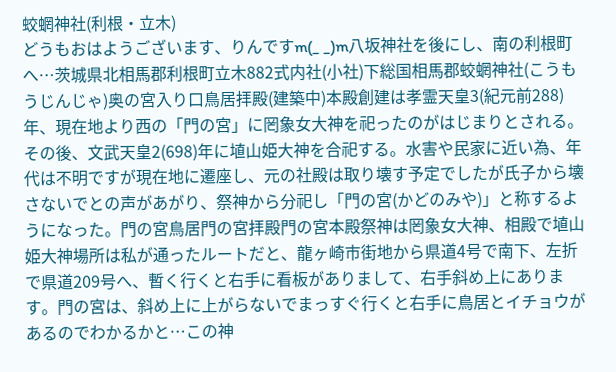蛟蝄神社(利根・立木)
どうもおはようございます、りんですm(_ _)m八坂神社を後にし、南の利根町へ…茨城県北相馬郡利根町立木882式内社(小社)下総国相馬郡蛟蝄神社(こうもうじんじゃ)奥の宮入り口鳥居拝殿(建築中)本殿創建は孝霊天皇3(紀元前288)年、現在地より西の「門の宮」に罔象女大神を祀ったのがはじまりとされる。その後、文武天皇2(698)年に埴山姫大神を合祀する。水害や民家に近い為、年代は不明ですが現在地に遷座し、元の社殿は取り壊す予定でしたが氏子から壊さないでとの声があがり、祭神から分祀し「門の宮(かどのみや)」と称するようになった。門の宮鳥居門の宮拝殿門の宮本殿祭神は罔象女大神、相殿で埴山姫大神場所は私が通ったルートだと、龍ヶ崎市街地から県道4号で南下、左折で県道209号へ、暫く行くと右手に看板がありまして、右手斜め上にあります。門の宮は、斜め上に上がらないでまっすぐ行くと右手に鳥居とイチョウがあるのでわかるかと…この神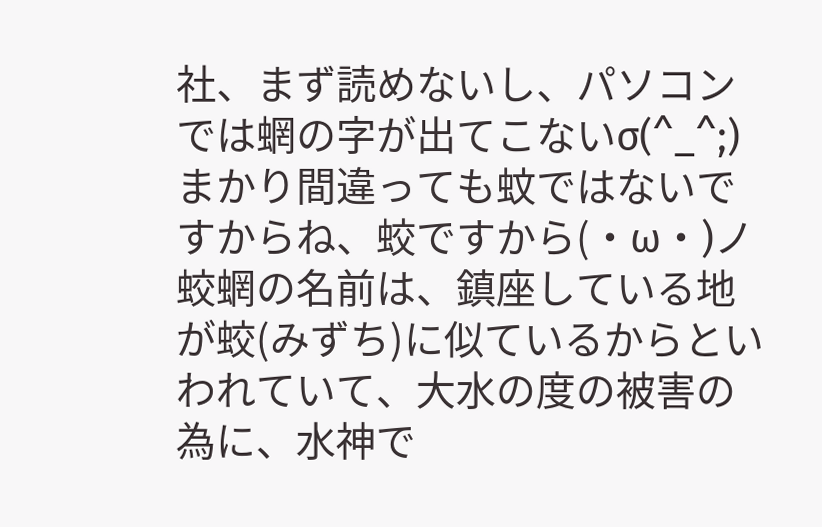社、まず読めないし、パソコンでは蝄の字が出てこないσ(^_^;)まかり間違っても蚊ではないですからね、蛟ですから(・ω・)ノ蛟蝄の名前は、鎮座している地が蛟(みずち)に似ているからといわれていて、大水の度の被害の為に、水神で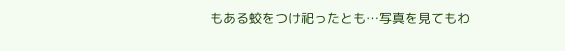もある蛟をつけ祀ったとも…写真を見てもわ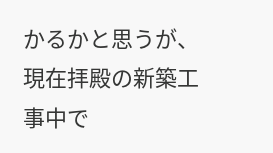かるかと思うが、現在拝殿の新築工事中で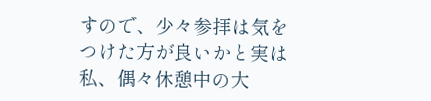すので、少々参拝は気をつけた方が良いかと実は私、偶々休憩中の大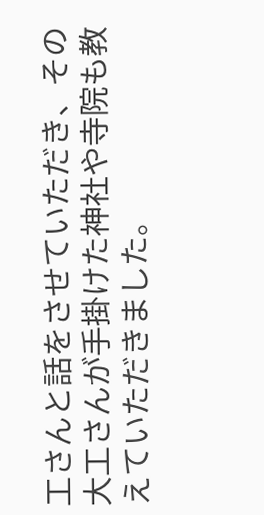工さんと話をさせていただき、その大工さんが手掛けた神社や寺院も教えていただきました。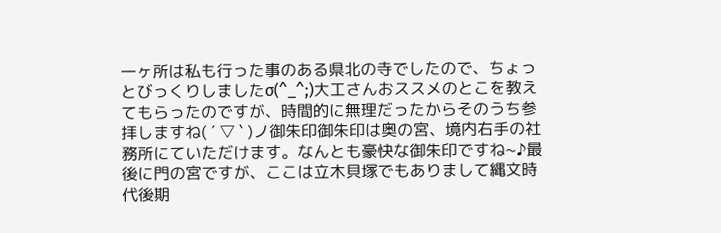一ヶ所は私も行った事のある県北の寺でしたので、ちょっとびっくりしましたσ(^_^;)大工さんおススメのとこを教えてもらったのですが、時間的に無理だったからそのうち参拝しますね( ´ ▽ ` )ノ御朱印御朱印は奥の宮、境内右手の社務所にていただけます。なんとも豪快な御朱印ですね~♪最後に門の宮ですが、ここは立木貝塚でもありまして縄文時代後期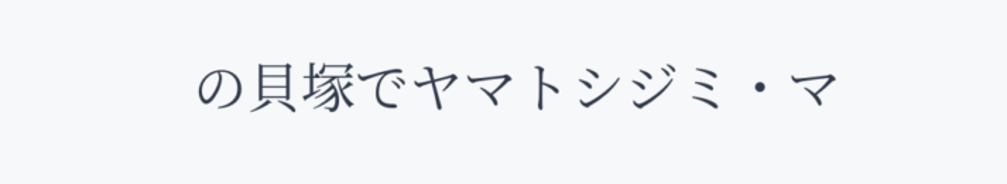の貝塚でヤマトシジミ・マ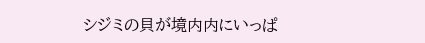シジミの貝が境内内にいっぱ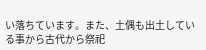い落ちています。また、土偶も出土している事から古代から祭祀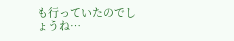も行っていたのでしょうね…